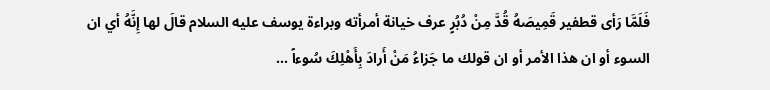فَلَمَّا رَأى قطفير قَمِيصَهُ قُدَّ مِنْ دُبُرٍ عرف خيانة أمرأته وبراءة يوسف عليه السلام قالَ لها إِنَّهُ أي ان السوء أو ان هذا الأمر أو ان قولك ما جَزاءُ مَنْ أَرادَ بِأَهْلِكَ سُوءاً ...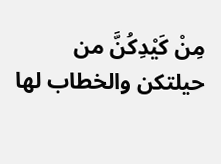مِنْ كَيْدِكُنَّ من حيلتكن والخطاب لها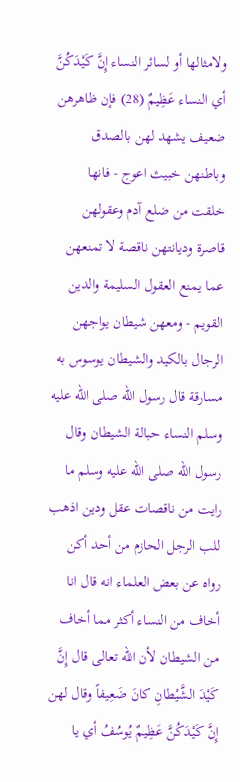ولامثالها أو لسائر النساء إِنَّ كَيْدَكُنَّ أي النساء عَظِيمٌ (28) فإن ظاهرهن ضعيف يشهد لهن بالصدق وباطنهن خبيث اعوج - فانها خلقت من ضلع آدم وعقولهن قاصرة وديانتهن ناقصة لا تمنعهن عما يمنع العقول السليمة والدين القويم - ومعهن شيطان يواجهن الرجال بالكيد والشيطان يوسوس به مسارقة قال رسول الله صلى الله عليه وسلم النساء حبالة الشيطان وقال رسول الله صلى الله عليه وسلم ما رايت من ناقصات عقل ودين اذهب للب الرجل الحازم من أحد أكن رواه عن بعض العلماء انه قال انا أخاف من النساء أكثر مما أخاف من الشيطان لأن الله تعالى قال إِنَّ كَيْدَ الشَّيْطانِ كانَ ضَعِيفاً وقال لهن إِنَّ كَيْدَكُنَّ عَظِيمٌ يُوسُفُ أي يا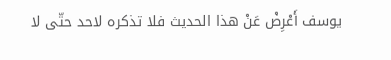يوسف أَعْرِضْ عَنْ هذا الحديث فلا تذكره لاحد حتّى لا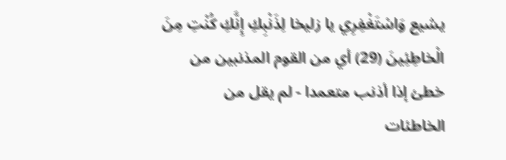يشيع وَاسْتَغْفِرِي يا زليخا لِذَنْبِكِ إِنَّكِ كُنْتِ مِنَ الْخاطِئِينَ (29) أي من القوم المذنبين من خطئ إذا أذنب متعمدا - لم يقل من الخاطئات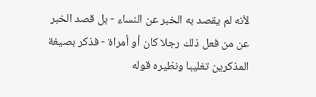لأنه لم يقصد به الخبر عن النساء - بل قصد الخبر عن من فعل ذلك رجلا كان أو أمراة - فذكر بصيغة المذكرين تغليبا ونظيره قوله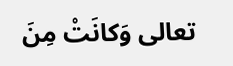تعالى وَكانَتْ مِنَ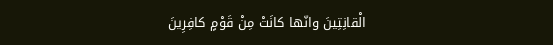الْقانِتِينَ وانّها كانَتْ مِنْ قَوْمٍ كافِرِينَ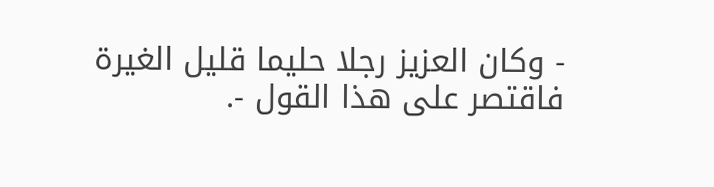- وكان العزيز رجلا حليما قليل الغيرة فاقتصر على هذا القول -.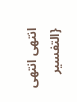انتهى انتهى {التفسير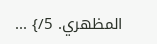المظهري. 5/} ...